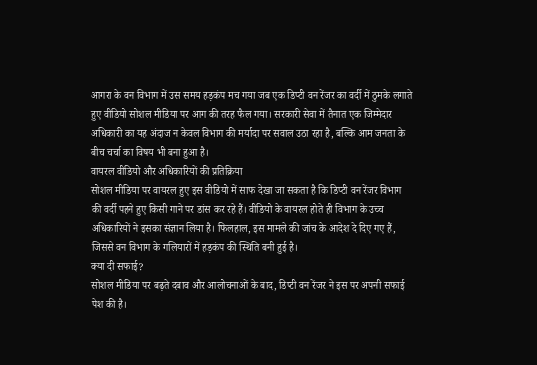आगरा के वन विभाग में उस समय हड़कंप मच गया जब एक डिप्टी वन रेंजर का वर्दी में ठुमके लगाते हुए वीडियो सोशल मीडिया पर आग की तरह फैल गया। सरकारी सेवा में तैनात एक जिम्मेदार अधिकारी का यह अंदाज न केवल विभाग की मर्यादा पर सवाल उठा रहा है, बल्कि आम जनता के बीच चर्चा का विषय भी बना हुआ है।
वायरल वीडियो और अधिकारियों की प्रतिक्रिया
सोशल मीडिया पर वायरल हुए इस वीडियो में साफ देखा जा सकता है कि डिप्टी वन रेंजर विभाग की वर्दी पहने हुए किसी गाने पर डांस कर रहे हैं। वीडियो के वायरल होते ही विभाग के उच्च अधिकारियों ने इसका संज्ञान लिया है। फिलहाल, इस मामले की जांच के आदेश दे दिए गए हैं, जिससे वन विभाग के गलियारों में हड़कंप की स्थिति बनी हुई है।
क्या दी सफाई?
सोशल मीडिया पर बढ़ते दबाव और आलोचनाओं के बाद, डिप्टी वन रेंजर ने इस पर अपनी सफाई पेश की है।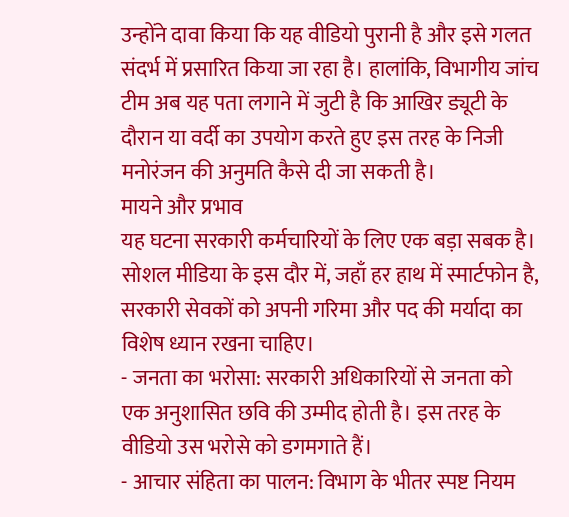उन्होंने दावा किया कि यह वीडियो पुरानी है और इसे गलत संदर्भ में प्रसारित किया जा रहा है। हालांकि, विभागीय जांच टीम अब यह पता लगाने में जुटी है कि आखिर ड्यूटी के दौरान या वर्दी का उपयोग करते हुए इस तरह के निजी मनोरंजन की अनुमति कैसे दी जा सकती है।
मायने और प्रभाव
यह घटना सरकारी कर्मचारियों के लिए एक बड़ा सबक है। सोशल मीडिया के इस दौर में, जहाँ हर हाथ में स्मार्टफोन है, सरकारी सेवकों को अपनी गरिमा और पद की मर्यादा का विशेष ध्यान रखना चाहिए।
- जनता का भरोसा: सरकारी अधिकारियों से जनता को एक अनुशासित छवि की उम्मीद होती है। इस तरह के वीडियो उस भरोसे को डगमगाते हैं।
- आचार संहिता का पालन: विभाग के भीतर स्पष्ट नियम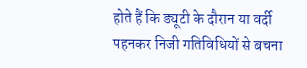होते हैं कि ड्यूटी के दौरान या वर्दी पहनकर निजी गतिविधियों से बचना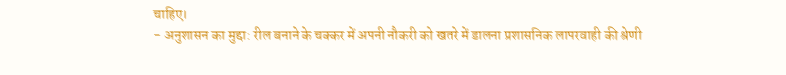चाहिए।
- अनुशासन का मुद्दा: रील बनाने के चक्कर में अपनी नौकरी को खतरे में डालना प्रशासनिक लापरवाही की श्रेणी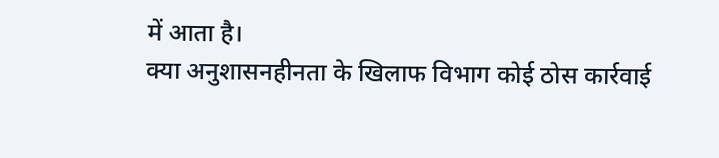में आता है।
क्या अनुशासनहीनता के खिलाफ विभाग कोई ठोस कार्रवाई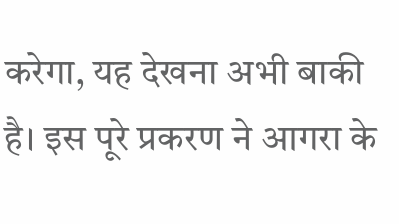करेगा, यह देखना अभी बाकी है। इस पूरे प्रकरण ने आगरा के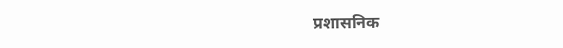प्रशासनिक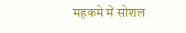महकमे में सोशल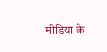मीडिया के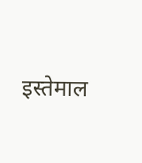इस्तेमाल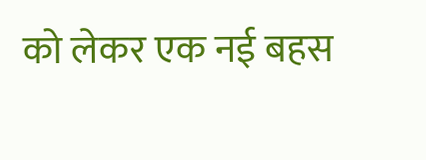को लेकर एक नई बहस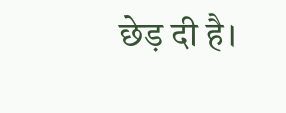छेड़ दी है।